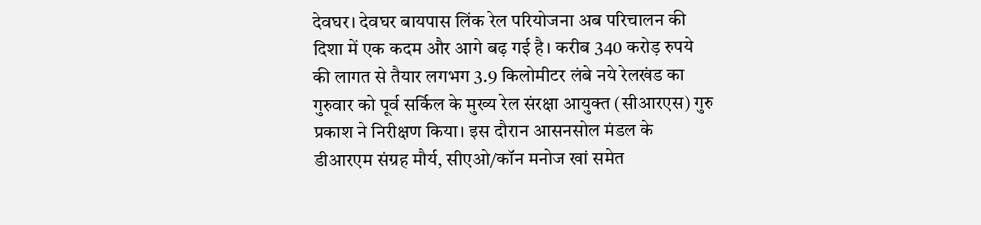देवघर। देवघर बायपास लिंक रेल परियोजना अब परिचालन की दिशा में एक कदम और आगे बढ़ गई है। करीब 340 करोड़ रुपये की लागत से तैयार लगभग 3.9 किलोमीटर लंबे नये रेलखंड का गुरुवार को पूर्व सर्किल के मुख्य रेल संरक्षा आयुक्त (सीआरएस) गुरु प्रकाश ने निरीक्षण किया। इस दौरान आसनसोल मंडल के डीआरएम संग्रह मौर्य, सीएओ/कॉन मनोज खां समेत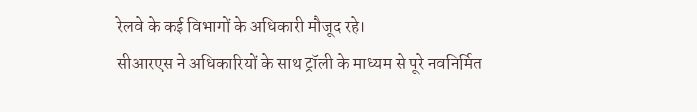रेलवे के कई विभागों के अधिकारी मौजूद रहे।
सीआरएस ने अधिकारियों के साथ ट्रॉली के माध्यम से पूरे नवनिर्मित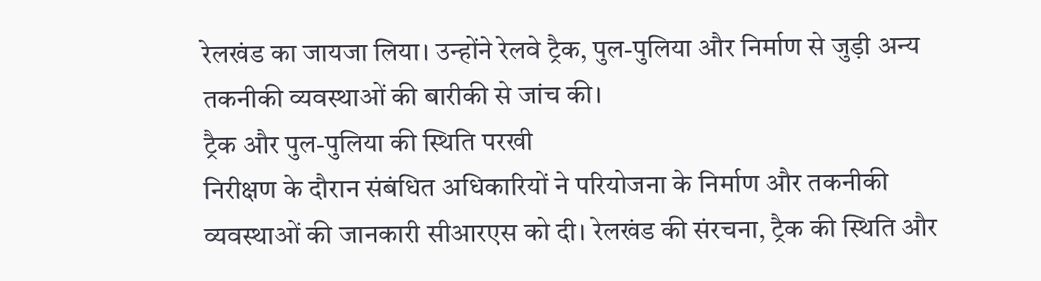रेलखंड का जायजा लिया। उन्होंने रेलवे ट्रैक, पुल-पुलिया और निर्माण से जुड़ी अन्य तकनीकी व्यवस्थाओं की बारीकी से जांच की।
ट्रैक और पुल-पुलिया की स्थिति परखी
निरीक्षण के दौरान संबंधित अधिकारियों ने परियोजना के निर्माण और तकनीकी व्यवस्थाओं की जानकारी सीआरएस को दी। रेलखंड की संरचना, ट्रैक की स्थिति और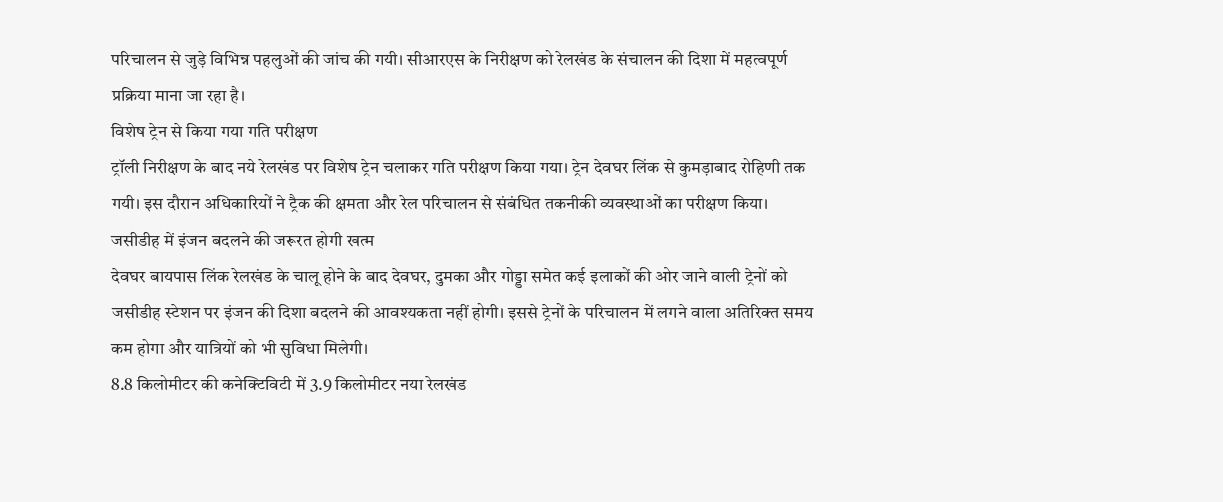परिचालन से जुड़े विभिन्न पहलुओं की जांच की गयी। सीआरएस के निरीक्षण को रेलखंड के संचालन की दिशा में महत्वपूर्ण प्रक्रिया माना जा रहा है।
विशेष ट्रेन से किया गया गति परीक्षण
ट्रॉली निरीक्षण के बाद नये रेलखंड पर विशेष ट्रेन चलाकर गति परीक्षण किया गया। ट्रेन देवघर लिंक से कुमड़ाबाद रोहिणी तक गयी। इस दौरान अधिकारियों ने ट्रैक की क्षमता और रेल परिचालन से संबंधित तकनीकी व्यवस्थाओं का परीक्षण किया।
जसीडीह में इंजन बदलने की जरूरत होगी खत्म
देवघर बायपास लिंक रेलखंड के चालू होने के बाद देवघर, दुमका और गोड्डा समेत कई इलाकों की ओर जाने वाली ट्रेनों को जसीडीह स्टेशन पर इंजन की दिशा बदलने की आवश्यकता नहीं होगी। इससे ट्रेनों के परिचालन में लगने वाला अतिरिक्त समय कम होगा और यात्रियों को भी सुविधा मिलेगी।
8.8 किलोमीटर की कनेक्टिविटी में 3.9 किलोमीटर नया रेलखंड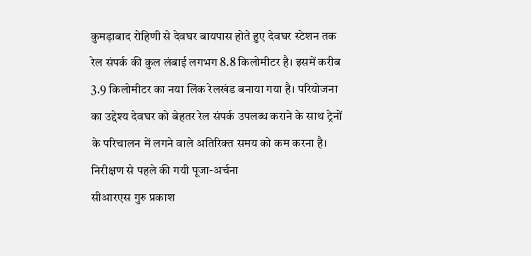कुमड़ाबाद रोहिणी से देवघर बायपास होते हुए देवघर स्टेशन तक रेल संपर्क की कुल लंबाई लगभग 8.8 किलोमीटर है। इसमें करीब 3.9 किलोमीटर का नया लिंक रेलखंड बनाया गया है। परियोजना का उद्देश्य देवघर को बेहतर रेल संपर्क उपलब्ध कराने के साथ ट्रेनों के परिचालन में लगने वाले अतिरिक्त समय को कम करना है।
निरीक्षण से पहले की गयी पूजा-अर्चना
सीआरएस गुरु प्रकाश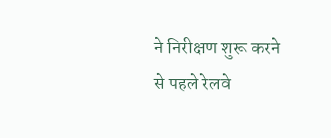ने निरीक्षण शुरू करने से पहले रेलवे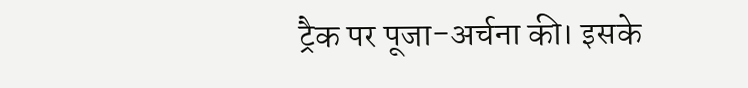ट्रैक पर पूजा-अर्चना की। इसके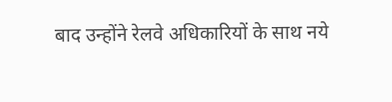बाद उन्होंने रेलवे अधिकारियों के साथ नये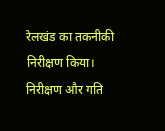रेलखंड का तकनीकी निरीक्षण किया। निरीक्षण और गति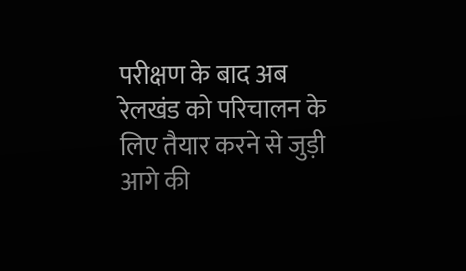परीक्षण के बाद अब रेलखंड को परिचालन के लिए तैयार करने से जुड़ी आगे की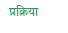प्रक्रिया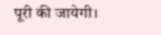पूरी की जायेगी।